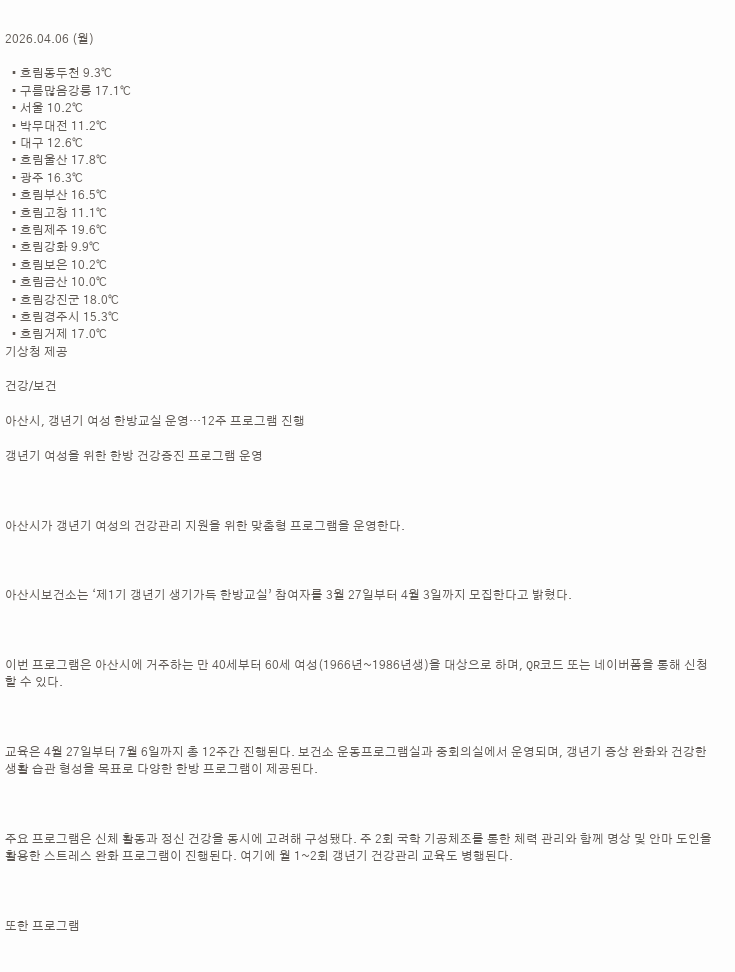2026.04.06 (월)

  • 흐림동두천 9.3℃
  • 구름많음강릉 17.1℃
  • 서울 10.2℃
  • 박무대전 11.2℃
  • 대구 12.6℃
  • 흐림울산 17.8℃
  • 광주 16.3℃
  • 흐림부산 16.5℃
  • 흐림고창 11.1℃
  • 흐림제주 19.6℃
  • 흐림강화 9.9℃
  • 흐림보은 10.2℃
  • 흐림금산 10.0℃
  • 흐림강진군 18.0℃
  • 흐림경주시 15.3℃
  • 흐림거제 17.0℃
기상청 제공

건강/보건

아산시, 갱년기 여성 한방교실 운영…12주 프로그램 진행

갱년기 여성을 위한 한방 건강증진 프로그램 운영



아산시가 갱년기 여성의 건강관리 지원을 위한 맞춤형 프로그램을 운영한다.



아산시보건소는 ‘제1기 갱년기 생기가득 한방교실’ 참여자를 3월 27일부터 4월 3일까지 모집한다고 밝혔다.



이번 프로그램은 아산시에 거주하는 만 40세부터 60세 여성(1966년~1986년생)을 대상으로 하며, QR코드 또는 네이버폼을 통해 신청할 수 있다.



교육은 4월 27일부터 7월 6일까지 총 12주간 진행된다. 보건소 운동프로그램실과 중회의실에서 운영되며, 갱년기 증상 완화와 건강한 생활 습관 형성을 목표로 다양한 한방 프로그램이 제공된다.



주요 프로그램은 신체 활동과 정신 건강을 동시에 고려해 구성됐다. 주 2회 국학 기공체조를 통한 체력 관리와 함께 명상 및 안마 도인을 활용한 스트레스 완화 프로그램이 진행된다. 여기에 월 1~2회 갱년기 건강관리 교육도 병행된다.



또한 프로그램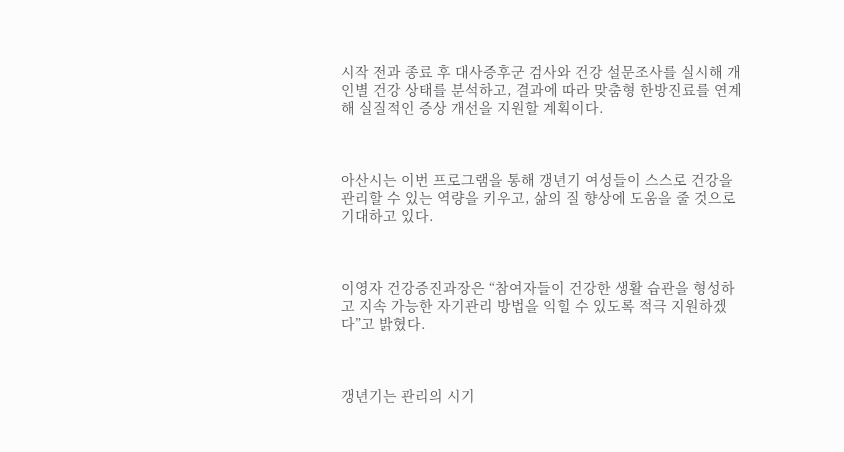시작 전과 종료 후 대사증후군 검사와 건강 설문조사를 실시해 개인별 건강 상태를 분석하고, 결과에 따라 맞춤형 한방진료를 연계해 실질적인 증상 개선을 지원할 계획이다.



아산시는 이번 프로그램을 통해 갱년기 여성들이 스스로 건강을 관리할 수 있는 역량을 키우고, 삶의 질 향상에 도움을 줄 것으로 기대하고 있다.



이영자 건강증진과장은 “참여자들이 건강한 생활 습관을 형성하고 지속 가능한 자기관리 방법을 익힐 수 있도록 적극 지원하겠다”고 밝혔다.



갱년기는 관리의 시기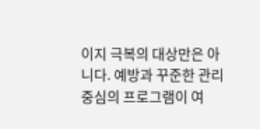이지 극복의 대상만은 아니다. 예방과 꾸준한 관리 중심의 프로그램이 여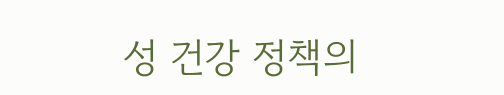성 건강 정책의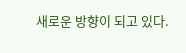새로운 방향이 되고 있다.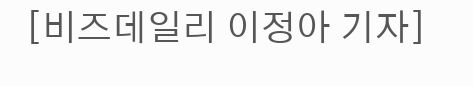[비즈데일리 이정아 기자]